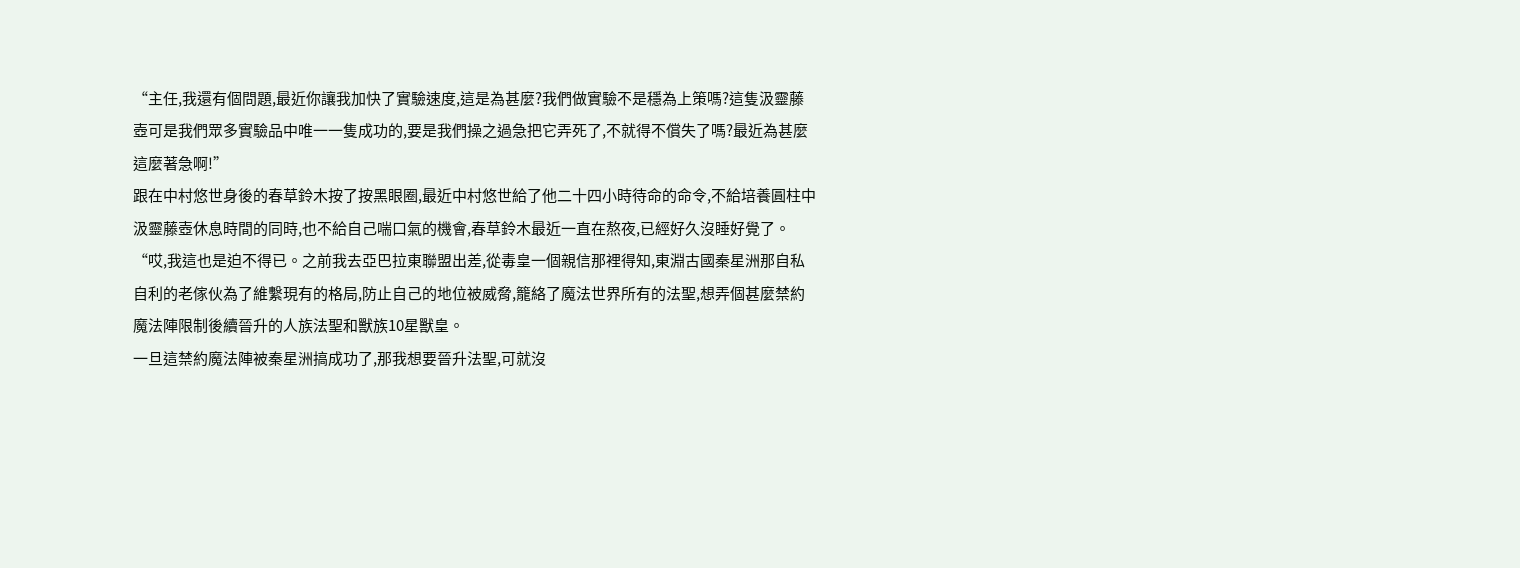“主任,我還有個問題,最近你讓我加快了實驗速度,這是為甚麼?我們做實驗不是穩為上策嗎?這隻汲靈藤壺可是我們眾多實驗品中唯一一隻成功的,要是我們操之過急把它弄死了,不就得不償失了嗎?最近為甚麼這麼著急啊!”
跟在中村悠世身後的春草鈴木按了按黑眼圈,最近中村悠世給了他二十四小時待命的命令,不給培養圓柱中汲靈藤壺休息時間的同時,也不給自己喘口氣的機會,春草鈴木最近一直在熬夜,已經好久沒睡好覺了。
“哎,我這也是迫不得已。之前我去亞巴拉東聯盟出差,從毒皇一個親信那裡得知,東淵古國秦星洲那自私自利的老傢伙為了維繫現有的格局,防止自己的地位被威脅,籠絡了魔法世界所有的法聖,想弄個甚麼禁約魔法陣限制後續晉升的人族法聖和獸族10星獸皇。
一旦這禁約魔法陣被秦星洲搞成功了,那我想要晉升法聖,可就沒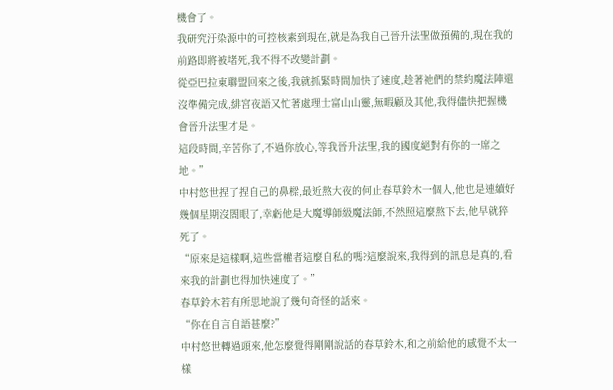機會了。
我研究汙染源中的可控核素到現在,就是為我自己晉升法聖做預備的,現在我的前路即將被堵死,我不得不改變計劃。
從亞巴拉東聯盟回來之後,我就抓緊時間加快了速度,趁著祂們的禁約魔法陣還沒準備完成,緋宮夜語又忙著處理士富山山靈,無暇顧及其他,我得儘快把握機會晉升法聖才是。
這段時間,辛苦你了,不過你放心,等我晉升法聖,我的國度絕對有你的一席之地。”
中村悠世捏了捏自己的鼻樑,最近熬大夜的何止春草鈴木一個人,他也是連續好幾個星期沒閤眼了,幸虧他是大魔導師級魔法師,不然照這麼熬下去,他早就猝死了。
“原來是這樣啊,這些當權者這麼自私的嗎?這麼說來,我得到的訊息是真的,看來我的計劃也得加快速度了。”
春草鈴木若有所思地說了幾句奇怪的話來。
“你在自言自語甚麼?”
中村悠世轉過頭來,他怎麼覺得剛剛說話的春草鈴木,和之前給他的感覺不太一樣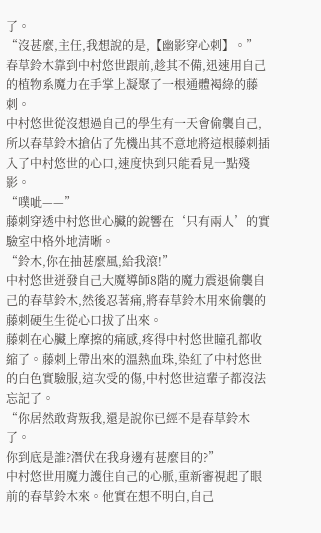了。
“沒甚麼,主任,我想說的是,【幽影穿心刺】。”
春草鈴木靠到中村悠世跟前,趁其不備,迅速用自己的植物系魔力在手掌上凝聚了一根通體褐綠的藤刺。
中村悠世從沒想過自己的學生有一天會偷襲自己,所以春草鈴木搶佔了先機出其不意地將這根藤刺插入了中村悠世的心口,速度快到只能看見一點殘影。
“噗呲——”
藤刺穿透中村悠世心臟的銳響在‘只有兩人’的實驗室中格外地清晰。
“鈴木,你在抽甚麼風,給我滾!”
中村悠世迸發自己大魔導師8階的魔力震退偷襲自己的春草鈴木,然後忍著痛,將春草鈴木用來偷襲的藤刺硬生生從心口拔了出來。
藤刺在心臟上摩擦的痛感,疼得中村悠世瞳孔都收縮了。藤刺上帶出來的溫熱血珠,染紅了中村悠世的白色實驗服,這次受的傷,中村悠世這輩子都沒法忘記了。
“你居然敢背叛我,還是說你已經不是春草鈴木了。
你到底是誰?潛伏在我身邊有甚麼目的?”
中村悠世用魔力護住自己的心脈,重新審視起了眼前的春草鈴木來。他實在想不明白,自己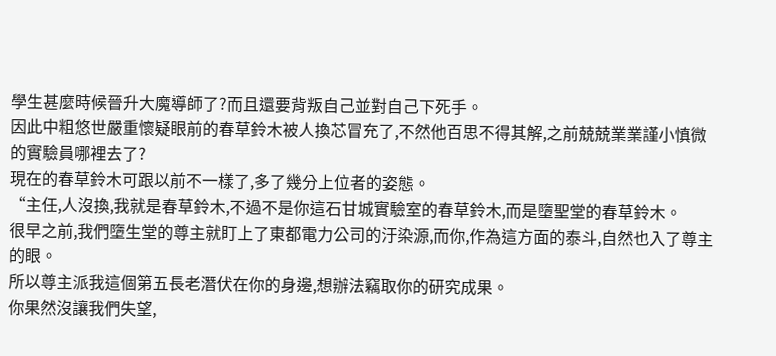學生甚麼時候晉升大魔導師了?而且還要背叛自己並對自己下死手。
因此中粗悠世嚴重懷疑眼前的春草鈴木被人換芯冒充了,不然他百思不得其解,之前兢兢業業謹小慎微的實驗員哪裡去了?
現在的春草鈴木可跟以前不一樣了,多了幾分上位者的姿態。
“主任,人沒換,我就是春草鈴木,不過不是你這石甘城實驗室的春草鈴木,而是墮聖堂的春草鈴木。
很早之前,我們墮生堂的尊主就盯上了東都電力公司的汙染源,而你,作為這方面的泰斗,自然也入了尊主的眼。
所以尊主派我這個第五長老潛伏在你的身邊,想辦法竊取你的研究成果。
你果然沒讓我們失望,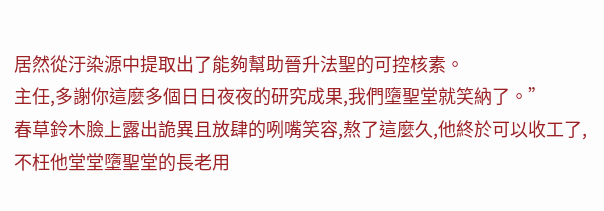居然從汙染源中提取出了能夠幫助晉升法聖的可控核素。
主任,多謝你這麼多個日日夜夜的研究成果,我們墮聖堂就笑納了。”
春草鈴木臉上露出詭異且放肆的咧嘴笑容,熬了這麼久,他終於可以收工了,不枉他堂堂墮聖堂的長老用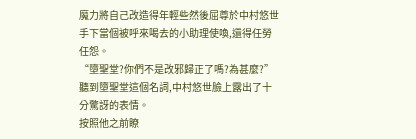魔力將自己改造得年輕些然後屈尊於中村悠世手下當個被呼來喝去的小助理使喚,還得任勞任怨。
“墮聖堂?你們不是改邪歸正了嗎?為甚麼?”
聽到墮聖堂這個名詞,中村悠世臉上露出了十分驚訝的表情。
按照他之前瞭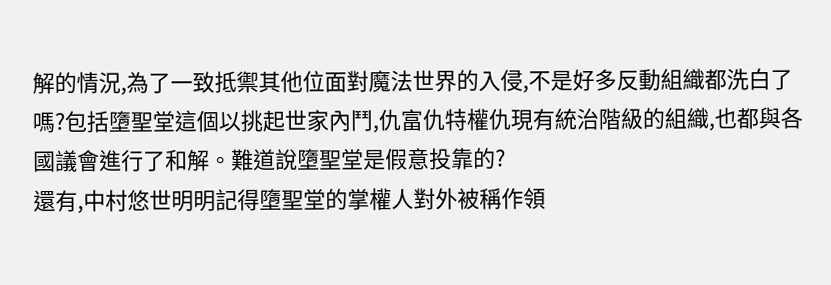解的情況,為了一致抵禦其他位面對魔法世界的入侵,不是好多反動組織都洗白了嗎?包括墮聖堂這個以挑起世家內鬥,仇富仇特權仇現有統治階級的組織,也都與各國議會進行了和解。難道說墮聖堂是假意投靠的?
還有,中村悠世明明記得墮聖堂的掌權人對外被稱作領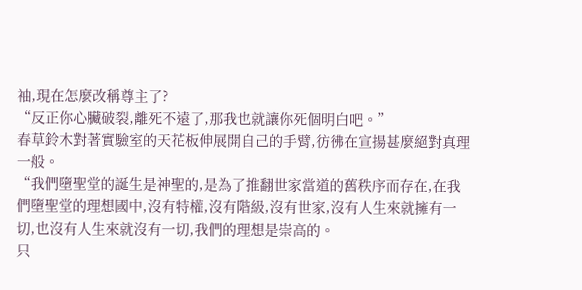袖,現在怎麼改稱尊主了?
“反正你心臟破裂,離死不遠了,那我也就讓你死個明白吧。”
春草鈴木對著實驗室的天花板伸展開自己的手臂,彷彿在宣揚甚麼絕對真理一般。
“我們墮聖堂的誕生是神聖的,是為了推翻世家當道的舊秩序而存在,在我們墮聖堂的理想國中,沒有特權,沒有階級,沒有世家,沒有人生來就擁有一切,也沒有人生來就沒有一切,我們的理想是崇高的。
只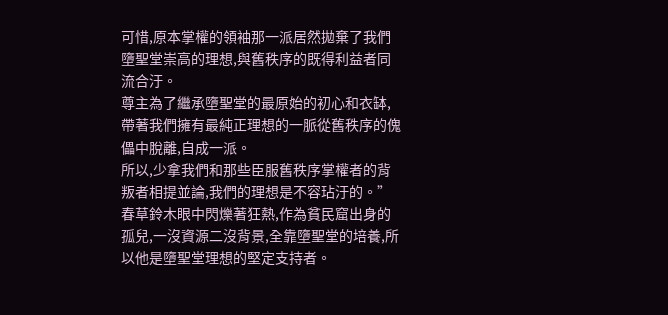可惜,原本掌權的領袖那一派居然拋棄了我們墮聖堂崇高的理想,與舊秩序的既得利益者同流合汙。
尊主為了繼承墮聖堂的最原始的初心和衣缽,帶著我們擁有最純正理想的一脈從舊秩序的傀儡中脫離,自成一派。
所以,少拿我們和那些臣服舊秩序掌權者的背叛者相提並論,我們的理想是不容玷汙的。”
春草鈴木眼中閃爍著狂熱,作為貧民窟出身的孤兒,一沒資源二沒背景,全靠墮聖堂的培養,所以他是墮聖堂理想的堅定支持者。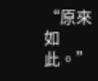“原來如此。”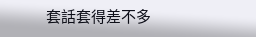套話套得差不多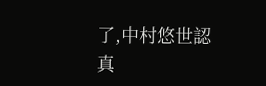了,中村悠世認真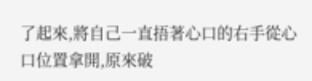了起來,將自己一直捂著心口的右手從心口位置拿開,原來破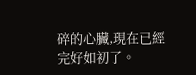碎的心臟,現在已經完好如初了。